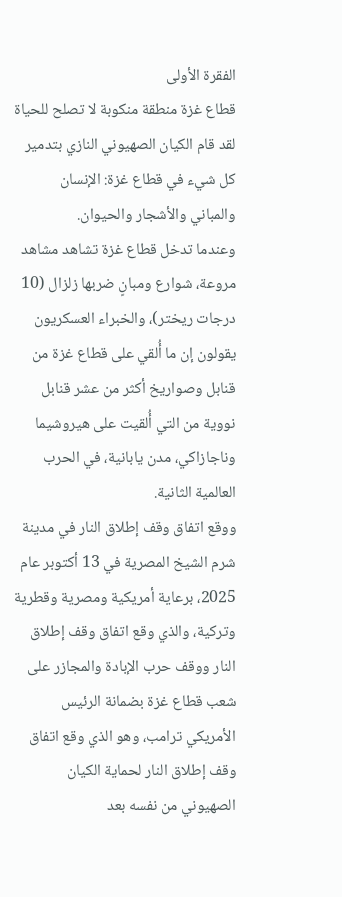الفقرة الأولى
قطاع غزة منطقة منكوبة لا تصلح للحياة
لقد قام الكيان الصهيوني النازي بتدمير كل شيء في قطاع غزة: الإنسان والمباني والأشجار والحيوان.
وعندما تدخل قطاع غزة تشاهد مشاهد مروعة، شوارع ومبانٍ ضربها زلزال (10 درجات ريختر)، والخبراء العسكريون يقولون إن ما أُلقي على قطاع غزة من قنابل وصواريخ أكثر من عشر قنابل نووية من التي أُلقيت على هيروشيما وناجازاكي، مدن يابانية، في الحرب العالمية الثانية.
ووقع اتفاق وقف إطلاق النار في مدينة شرم الشيخ المصرية في 13 أكتوبر عام 2025، برعاية أمريكية ومصرية وقطرية وتركية، والذي وقع اتفاق وقف إطلاق النار ووقف حرب الإبادة والمجازر على شعب قطاع غزة بضمانة الرئيس الأمريكي ترامب، وهو الذي وقع اتفاق وقف إطلاق النار لحماية الكيان الصهيوني من نفسه بعد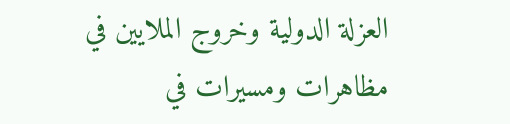العزلة الدولية وخروج الملايين في مظاهرات ومسيرات في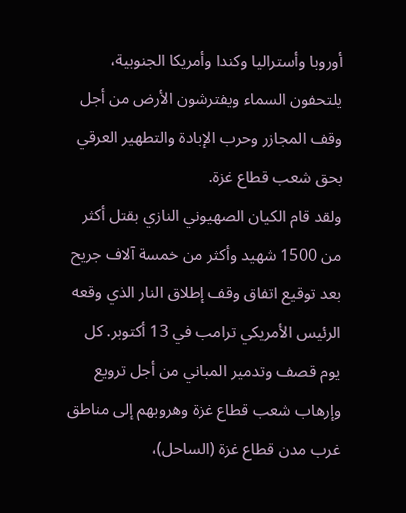أوروبا وأستراليا وكندا وأمريكا الجنوبية، يلتحفون السماء ويفترشون الأرض من أجل وقف المجازر وحرب الإبادة والتطهير العرقي بحق شعب قطاع غزة.
ولقد قام الكيان الصهيوني النازي بقتل أكثر من 1500 شهيد وأكثر من خمسة آلاف جريح بعد توقيع اتفاق وقف إطلاق النار الذي وقعه الرئيس الأمريكي ترامب في 13 أكتوبر. كل يوم قصف وتدمير المباني من أجل ترويع وإرهاب شعب قطاع غزة وهروبهم إلى مناطق غرب مدن قطاع غزة (الساحل)،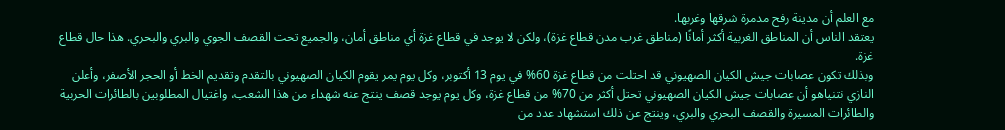مع العلم أن مدينة رفح مدمرة شرقها وغربها.
يعتقد الناس أن المناطق الغربية أكثر أمانًا (مناطق غرب مدن قطاع غزة)، ولكن لا يوجد في قطاع غزة أي مناطق أمان، والجميع تحت القصف الجوي والبري والبحري. هذا حال قطاع غزة.
وبذلك تكون عصابات جيش الكيان الصهيوني قد احتلت من قطاع غزة 60% في يوم 13 أكتوبر، وكل يوم يمر يقوم الكيان الصهيوني بالتقدم وتقديم الخط أو الحجر الأصفر، وأعلن النازي نتنياهو أن عصابات جيش الكيان الصهيوني تحتل أكثر من 70% من قطاع غزة، وكل يوم يوجد قصف ينتج عنه شهداء من هذا الشعب، واغتيال المطلوبين بالطائرات الحربية والطائرات المسيرة والقصف البحري والبري، وينتج عن ذلك استشهاد عدد من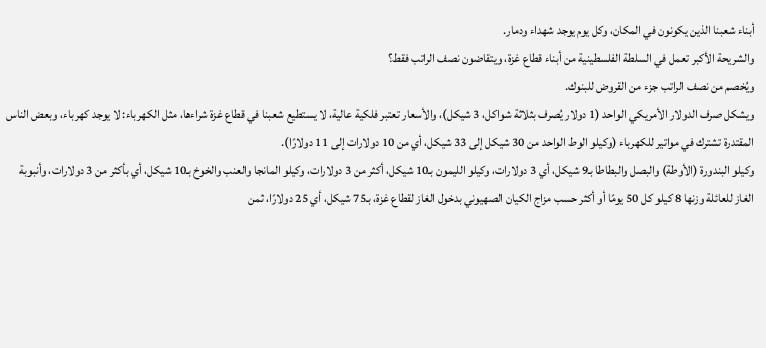أبناء شعبنا الذين يكونون في المكان، وكل يوم يوجد شهداء ودمار.
والشريحة الأكبر تعمل في السلطة الفلسطينية من أبناء قطاع غزة، ويتقاضون نصف الراتب فقط؟
ويُخصم من نصف الراتب جزء من القروض للبنوك.
ويشكل صرف الدولار الأمريكي الواحد (1 دولار يُصرف بثلاثة شواكل، 3 شيكل)، والأسعار تعتبر فلكية عالية، لا يستطيع شعبنا في قطاع غزة شراءها، مثل الكهرباء: لا يوجد كهرباء، وبعض الناس المقتدرة تشترك في مواتير للكهرباء (وكيلو الوط الواحد من 30 شيكل إلى 33 شيكل، أي من 10 دولارات إلى 11 دولارًا).
وكيلو البندورة (الأوطة) والبصل والبطاطا بـ9 شيكل، أي 3 دولارات، وكيلو الليمون بـ10 شيكل، أكثر من 3 دولارات، وكيلو المانجا والعنب والخوخ بـ10 شيكل، أي بأكثر من 3 دولارات، وأنبوبة الغاز للعائلة وزنها 8 كيلو كل 50 يومًا أو أكثر حسب مزاج الكيان الصهيوني بدخول الغاز لقطاع غزة، بـ75 شيكل، أي 25 دولارًا، ثمن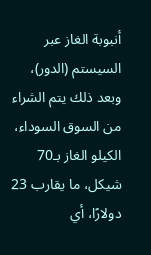أنبوبة الغاز عبر السيستم (الدور)، وبعد ذلك يتم الشراء من السوق السوداء، الكيلو الغاز بـ70 شيكل، ما يقارب 23 دولارًا، أي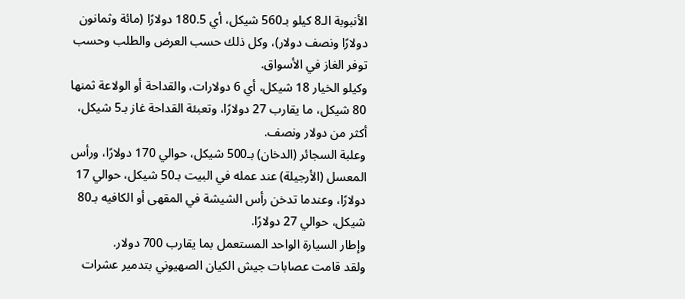الأنبوبة الـ8 كيلو بـ560 شيكل، أي 180.5 دولارًا (مائة وثمانون دولارًا ونصف دولار)، وكل ذلك حسب العرض والطلب وحسب توفر الغاز في الأسواق.
وكيلو الخيار 18 شيكل، أي 6 دولارات، والقداحة أو الولاعة ثمنها 80 شيكل، ما يقارب 27 دولارًا، وتعبئة القداحة غاز بـ5 شيكل، أكثر من دولار ونصف.
وعلبة السجائر (الدخان) بـ500 شيكل، حوالي 170 دولارًا، ورأس المعسل (الأرجيلة) عند عمله في البيت بـ50 شيكل، حوالي 17 دولارًا، وعندما تدخن رأس الشيشة في المقهى أو الكافيه بـ80 شيكل، حوالي 27 دولارًا.
وإطار السيارة الواحد المستعمل بما يقارب 700 دولار.
ولقد قامت عصابات جيش الكيان الصهيوني بتدمير عشرات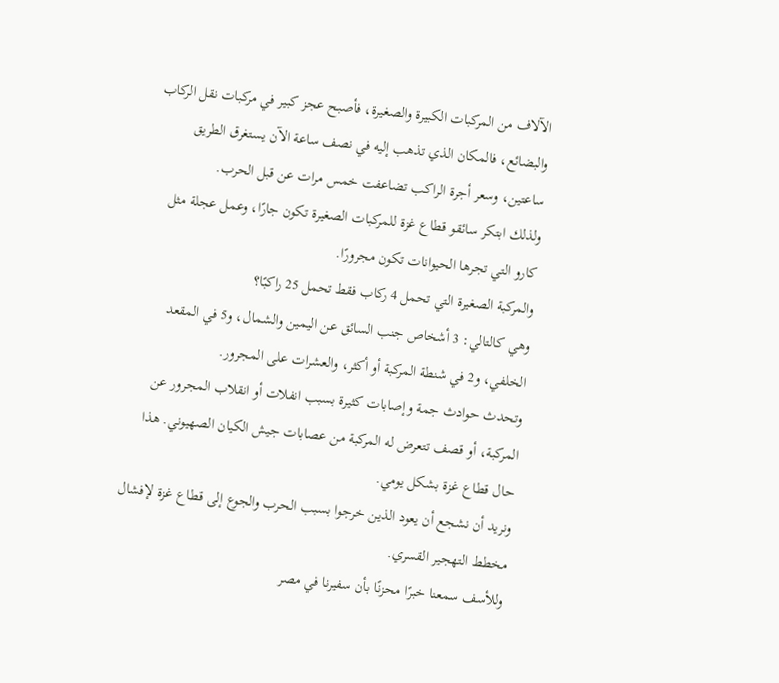الآلاف من المركبات الكبيرة والصغيرة، فأصبح عجز كبير في مركبات نقل الركاب والبضائع، فالمكان الذي تذهب إليه في نصف ساعة الآن يستغرق الطريق ساعتين، وسعر أجرة الراكب تضاعفت خمس مرات عن قبل الحرب.
ولذلك ابتكر سائقو قطاع غزة للمركبات الصغيرة تكون جارًا، وعمل عجلة مثل كارو التي تجرها الحيوانات تكون مجرورًا.
والمركبة الصغيرة التي تحمل 4 ركاب فقط تحمل 25 راكبًا؟
وهي كالتالي: 3 أشخاص جنب السائق عن اليمين والشمال، و5 في المقعد الخلفي، و2 في شنطة المركبة أو أكثر، والعشرات على المجرور.
وتحدث حوادث جمة وإصابات كثيرة بسبب انفلات أو انقلاب المجرور عن المركبة، أو قصف تتعرض له المركبة من عصابات جيش الكيان الصهيوني. هذا حال قطاع غزة بشكل يومي.
ونريد أن نشجع أن يعود الذين خرجوا بسبب الحرب والجوع إلى قطاع غزة لإفشال مخطط التهجير القسري.
وللأسف سمعنا خبرًا محزنًا بأن سفيرنا في مصر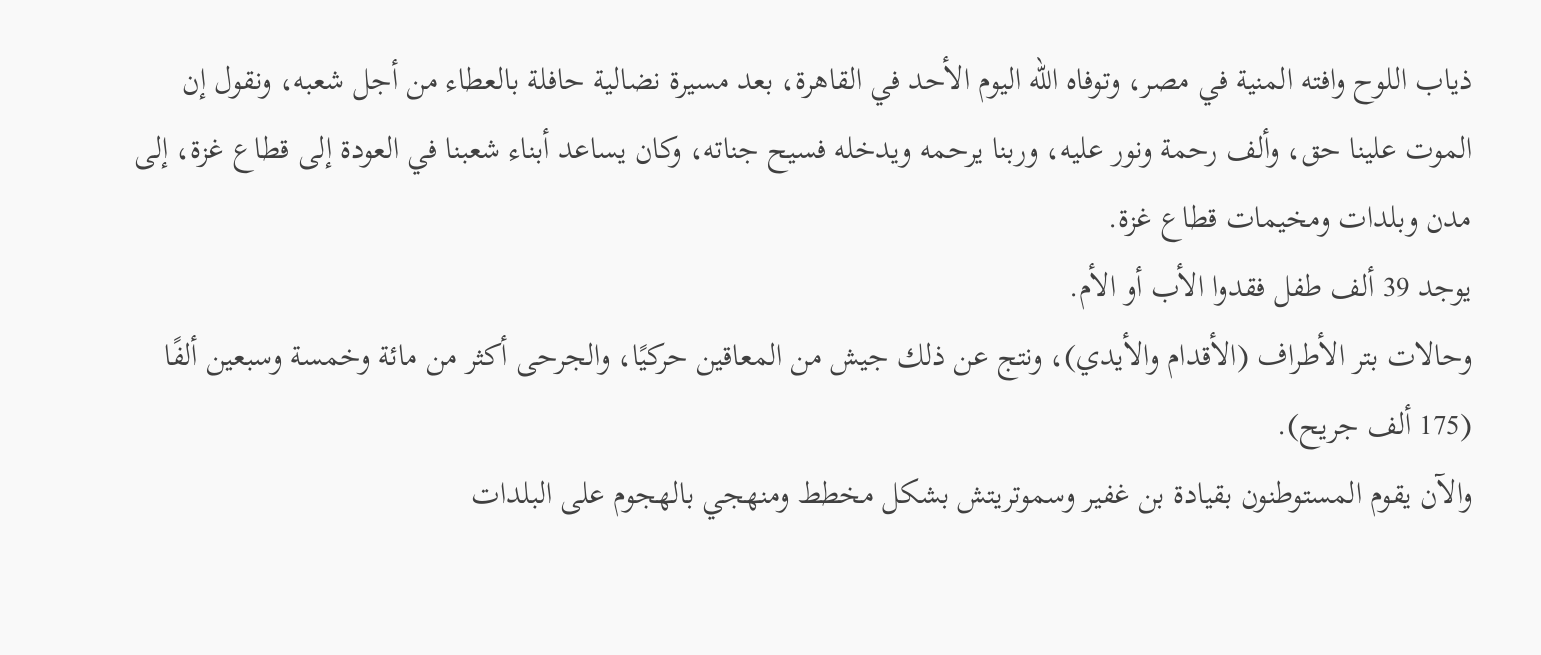ذياب اللوح وافته المنية في مصر، وتوفاه الله اليوم الأحد في القاهرة، بعد مسيرة نضالية حافلة بالعطاء من أجل شعبه، ونقول إن الموت علينا حق، وألف رحمة ونور عليه، وربنا يرحمه ويدخله فسيح جناته، وكان يساعد أبناء شعبنا في العودة إلى قطاع غزة، إلى مدن وبلدات ومخيمات قطاع غزة.
يوجد 39 ألف طفل فقدوا الأب أو الأم.
وحالات بتر الأطراف (الأقدام والأيدي)، ونتج عن ذلك جيش من المعاقين حركيًا، والجرحى أكثر من مائة وخمسة وسبعين ألفًا (175 ألف جريح).
والآن يقوم المستوطنون بقيادة بن غفير وسموتريتش بشكل مخطط ومنهجي بالهجوم على البلدات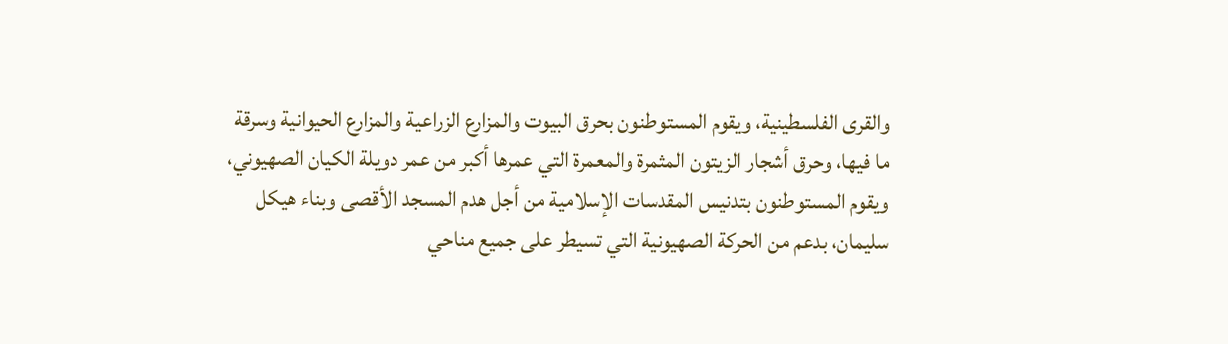والقرى الفلسطينية، ويقوم المستوطنون بحرق البيوت والمزارع الزراعية والمزارع الحيوانية وسرقة ما فيها، وحرق أشجار الزيتون المثمرة والمعمرة التي عمرها أكبر من عمر دويلة الكيان الصهيوني، ويقوم المستوطنون بتدنيس المقدسات الإسلامية من أجل هدم المسجد الأقصى وبناء هيكل سليمان، بدعم من الحركة الصهيونية التي تسيطر على جميع مناحي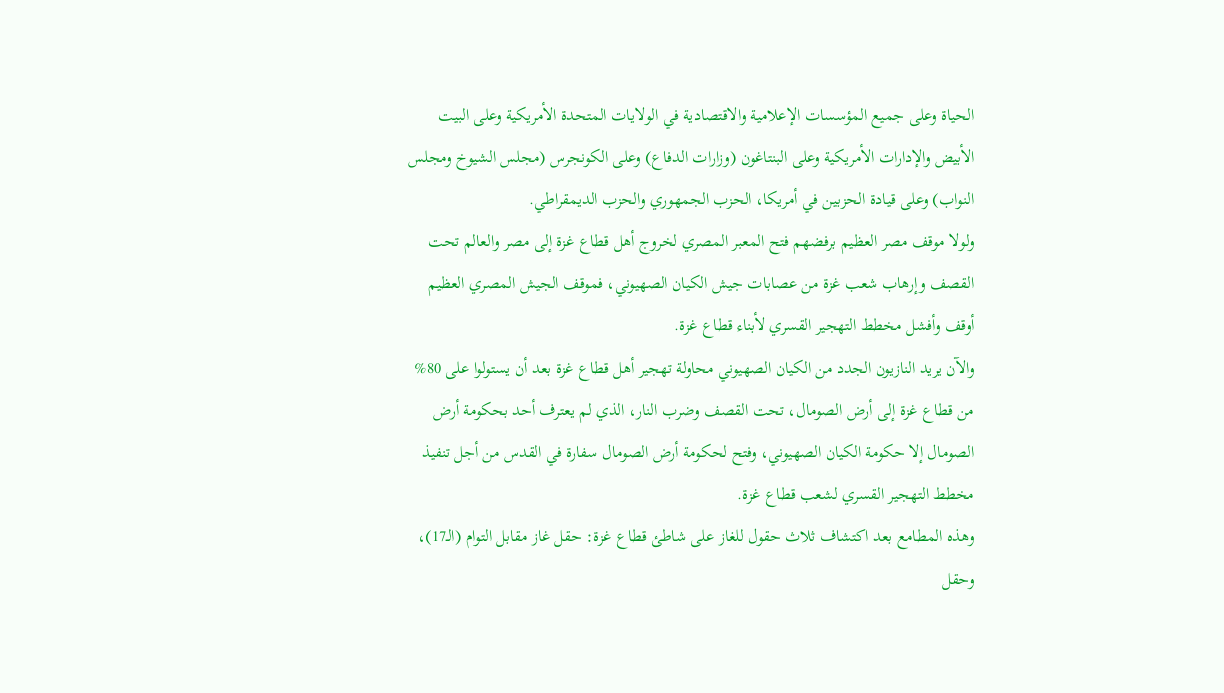الحياة وعلى جميع المؤسسات الإعلامية والاقتصادية في الولايات المتحدة الأمريكية وعلى البيت الأبيض والإدارات الأمريكية وعلى البنتاغون (وزارات الدفاع) وعلى الكونجرس (مجلس الشيوخ ومجلس النواب) وعلى قيادة الحزبين في أمريكا، الحزب الجمهوري والحزب الديمقراطي.
ولولا موقف مصر العظيم برفضهم فتح المعبر المصري لخروج أهل قطاع غزة إلى مصر والعالم تحت القصف وإرهاب شعب غزة من عصابات جيش الكيان الصهيوني، فموقف الجيش المصري العظيم أوقف وأفشل مخطط التهجير القسري لأبناء قطاع غزة.
والآن يريد النازيون الجدد من الكيان الصهيوني محاولة تهجير أهل قطاع غزة بعد أن يستولوا على 80% من قطاع غزة إلى أرض الصومال، تحت القصف وضرب النار، الذي لم يعترف أحد بحكومة أرض الصومال إلا حكومة الكيان الصهيوني، وفتح لحكومة أرض الصومال سفارة في القدس من أجل تنفيذ مخطط التهجير القسري لشعب قطاع غزة.
وهذه المطامع بعد اكتشاف ثلاث حقول للغاز على شاطئ قطاع غزة: حقل غاز مقابل التوام (الـ17)، وحقل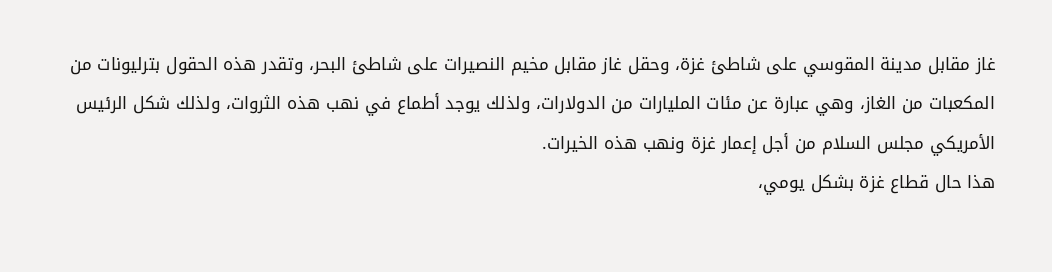غاز مقابل مدينة المقوسي على شاطئ غزة، وحقل غاز مقابل مخيم النصيرات على شاطئ البحر، وتقدر هذه الحقول بترليونات من المكعبات من الغاز، وهي عبارة عن مئات المليارات من الدولارات، ولذلك يوجد أطماع في نهب هذه الثروات، ولذلك شكل الرئيس الأمريكي مجلس السلام من أجل إعمار غزة ونهب هذه الخيرات.
هذا حال قطاع غزة بشكل يومي،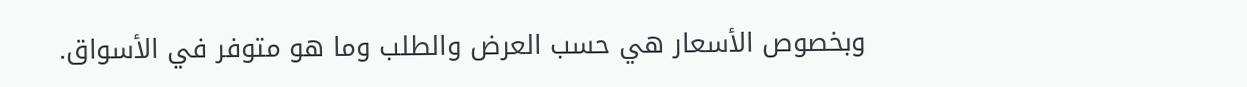وبخصوص الأسعار هي حسب العرض والطلب وما هو متوفر في الأسواق.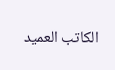الكاتب العميد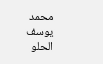محمد يوسف الحلو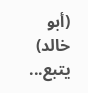(أبو خالد)
يتبع...